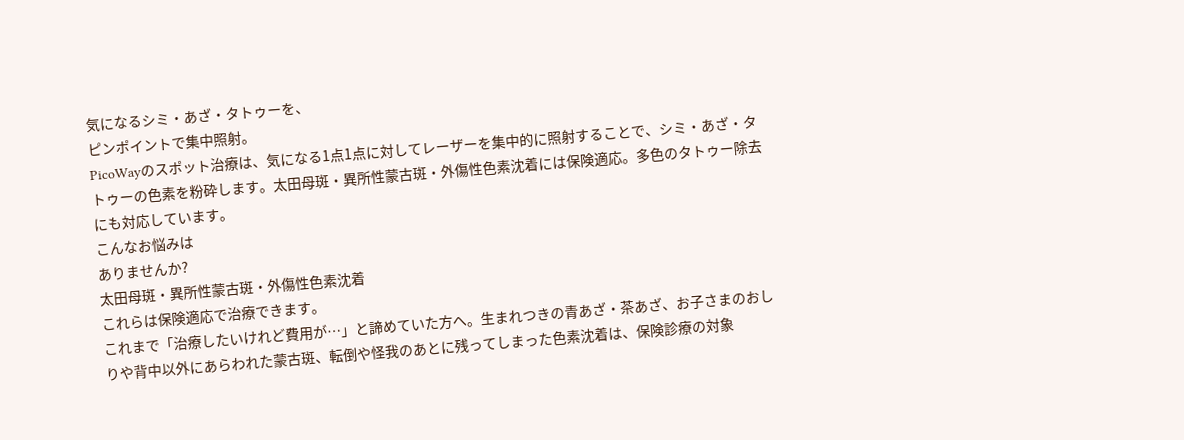気になるシミ・あざ・タトゥーを、
ピンポイントで集中照射。
PicoWayのスポット治療は、気になる1点1点に対してレーザーを集中的に照射することで、シミ・あざ・タトゥーの色素を粉砕します。太田母斑・異所性蒙古斑・外傷性色素沈着には保険適応。多色のタトゥー除去にも対応しています。
こんなお悩みは
ありませんか?
太田母斑・異所性蒙古斑・外傷性色素沈着
これらは保険適応で治療できます。
これまで「治療したいけれど費用が…」と諦めていた方へ。生まれつきの青あざ・茶あざ、お子さまのおしりや背中以外にあらわれた蒙古斑、転倒や怪我のあとに残ってしまった色素沈着は、保険診療の対象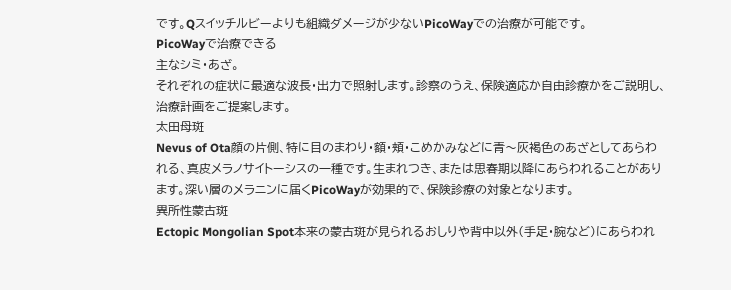です。Qスイッチルビーよりも組織ダメージが少ないPicoWayでの治療が可能です。
PicoWayで治療できる
主なシミ・あざ。
それぞれの症状に最適な波長・出力で照射します。診察のうえ、保険適応か自由診療かをご説明し、治療計画をご提案します。
太田母斑
Nevus of Ota顔の片側、特に目のまわり・額・頬・こめかみなどに青〜灰褐色のあざとしてあらわれる、真皮メラノサイトーシスの一種です。生まれつき、または思春期以降にあらわれることがあります。深い層のメラニンに届くPicoWayが効果的で、保険診療の対象となります。
異所性蒙古斑
Ectopic Mongolian Spot本来の蒙古斑が見られるおしりや背中以外(手足・腕など)にあらわれ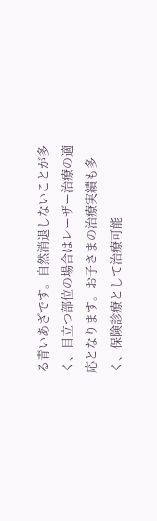る青いあざです。自然消退しないことが多く、目立つ部位の場合はレーザー治療の適応となります。お子さまの治療実績も多く、保険診療として治療可能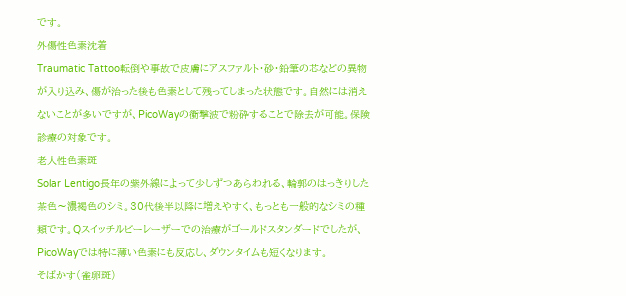です。
外傷性色素沈着
Traumatic Tattoo転倒や事故で皮膚にアスファルト・砂・鉛筆の芯などの異物が入り込み、傷が治った後も色素として残ってしまった状態です。自然には消えないことが多いですが、PicoWayの衝撃波で粉砕することで除去が可能。保険診療の対象です。
老人性色素斑
Solar Lentigo長年の紫外線によって少しずつあらわれる、輪郭のはっきりした茶色〜濃褐色のシミ。30代後半以降に増えやすく、もっとも一般的なシミの種類です。Qスイッチルビーレーザーでの治療がゴールドスタンダードでしたが、PicoWayでは特に薄い色素にも反応し、ダウンタイムも短くなります。
そばかす(雀卵斑)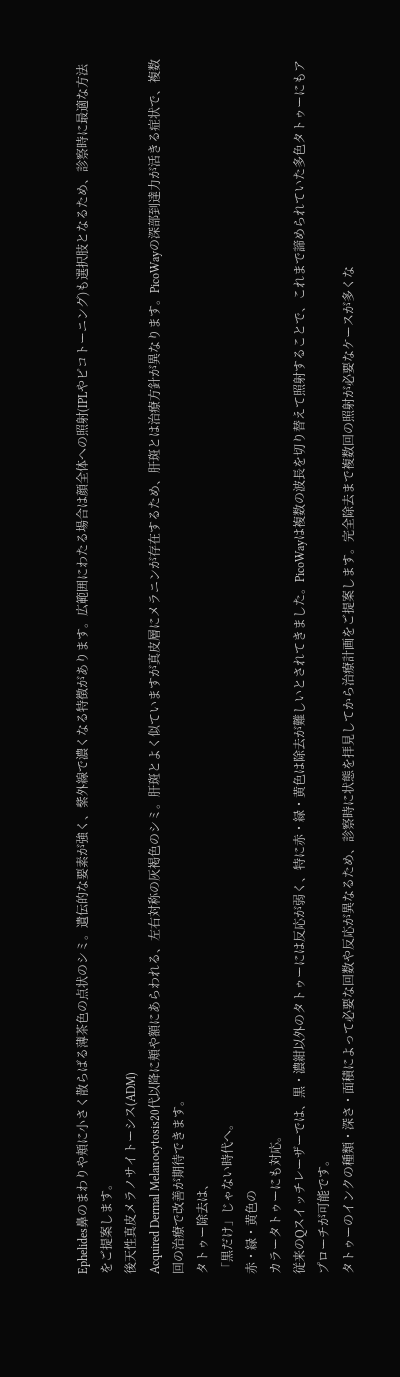Ephelides鼻のまわりや頬に小さく散らばる薄茶色の点状のシミ。遺伝的な要素が強く、紫外線で濃くなる特徴があります。広範囲にわたる場合は顔全体への照射(IPLやピコトーニング)も選択肢となるため、診察時に最適な方法をご提案します。
後天性真皮メラノサイトーシス(ADM)
Acquired Dermal Melanocytosis20代以降に頬や額にあらわれる、左右対称の灰褐色のシミ。肝斑とよく似ていますが真皮層にメラニンが存在するため、肝斑とは治療方針が異なります。PicoWayの深部到達力が活きる症状で、複数回の治療で改善が期待できます。
タトゥー除去は、
「黒だけ」じゃない時代へ。
赤・緑・黄色の
カラータトゥーにも対応。
従来のQスイッチレーザーでは、黒・濃紺以外のタトゥーには反応が弱く、特に赤・緑・黄色は除去が難しいとされてきました。PicoWayは複数の波長を切り替えて照射することで、これまで諦められていた多色タトゥーにもアプローチが可能です。
タトゥーのインクの種類・深さ・面積によって必要な回数や反応が異なるため、診察時に状態を拝見してから治療計画をご提案します。完全除去まで複数回の照射が必要なケースが多くな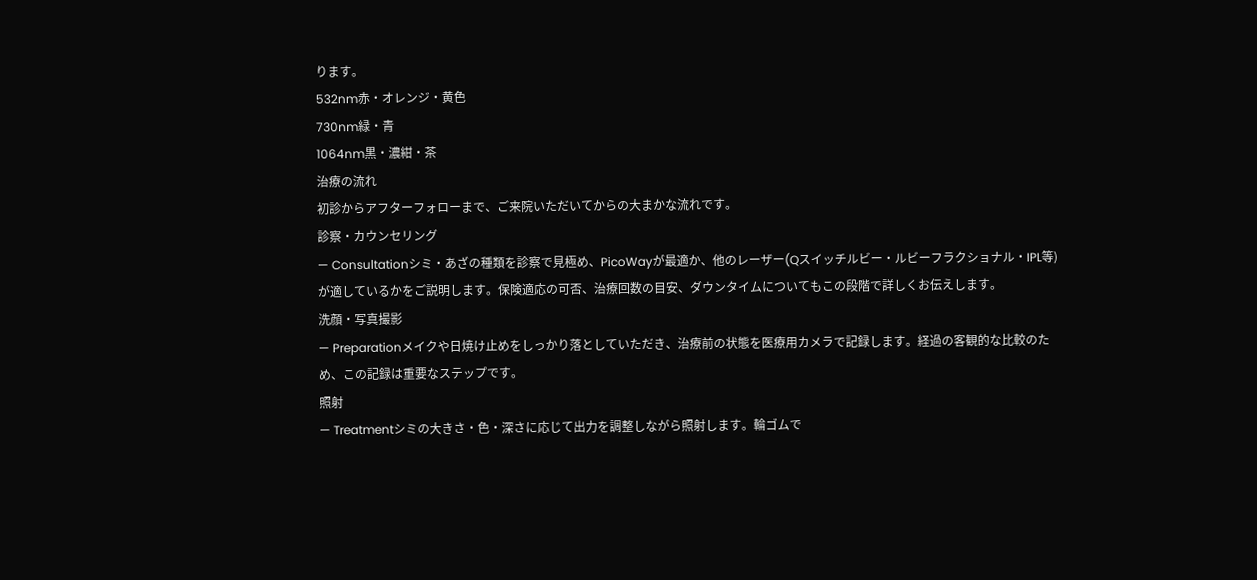ります。
532nm赤・オレンジ・黄色
730nm緑・青
1064nm黒・濃紺・茶
治療の流れ
初診からアフターフォローまで、ご来院いただいてからの大まかな流れです。
診察・カウンセリング
— Consultationシミ・あざの種類を診察で見極め、PicoWayが最適か、他のレーザー(Qスイッチルビー・ルビーフラクショナル・IPL等)が適しているかをご説明します。保険適応の可否、治療回数の目安、ダウンタイムについてもこの段階で詳しくお伝えします。
洗顔・写真撮影
— Preparationメイクや日焼け止めをしっかり落としていただき、治療前の状態を医療用カメラで記録します。経過の客観的な比較のため、この記録は重要なステップです。
照射
— Treatmentシミの大きさ・色・深さに応じて出力を調整しながら照射します。輪ゴムで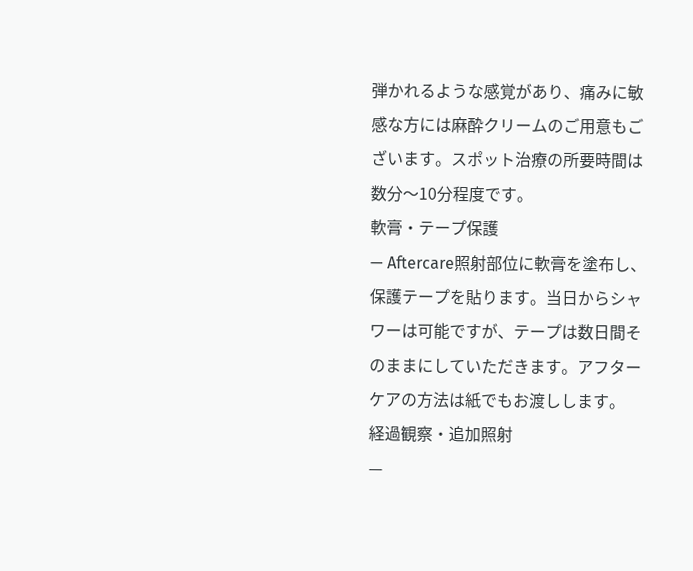弾かれるような感覚があり、痛みに敏感な方には麻酔クリームのご用意もございます。スポット治療の所要時間は数分〜10分程度です。
軟膏・テープ保護
— Aftercare照射部位に軟膏を塗布し、保護テープを貼ります。当日からシャワーは可能ですが、テープは数日間そのままにしていただきます。アフターケアの方法は紙でもお渡しします。
経過観察・追加照射
—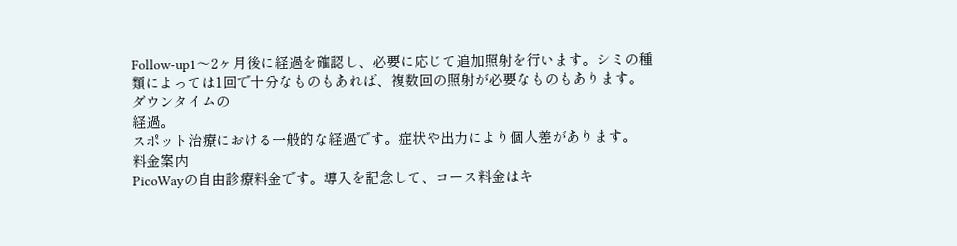Follow-up1〜2ヶ月後に経過を確認し、必要に応じて追加照射を行います。シミの種類によっては1回で十分なものもあれば、複数回の照射が必要なものもあります。
ダウンタイムの
経過。
スポット治療における一般的な経過です。症状や出力により個人差があります。
料金案内
PicoWayの自由診療料金です。導入を記念して、コース料金はキ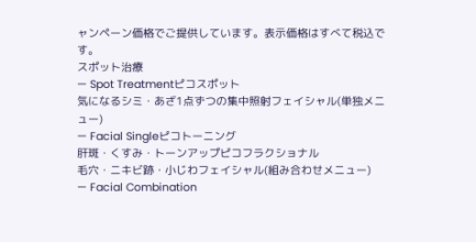ャンペーン価格でご提供しています。表示価格はすべて税込です。
スポット治療
— Spot Treatmentピコスポット
気になるシミ・あざ1点ずつの集中照射フェイシャル(単独メニュー)
— Facial Singleピコトーニング
肝斑・くすみ・トーンアップピコフラクショナル
毛穴・ニキビ跡・小じわフェイシャル(組み合わせメニュー)
— Facial Combination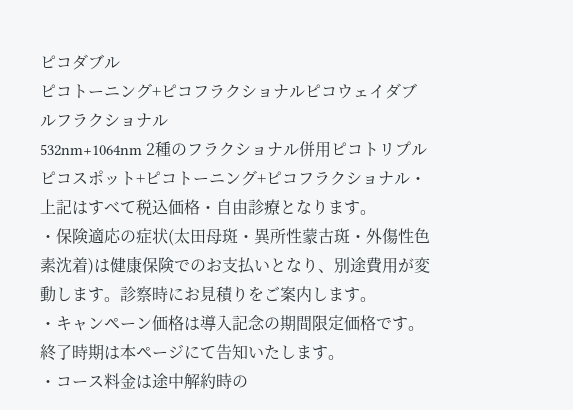ピコダブル
ピコトーニング+ピコフラクショナルピコウェイダブルフラクショナル
532nm+1064nm 2種のフラクショナル併用ピコトリプル
ピコスポット+ピコトーニング+ピコフラクショナル・上記はすべて税込価格・自由診療となります。
・保険適応の症状(太田母斑・異所性蒙古斑・外傷性色素沈着)は健康保険でのお支払いとなり、別途費用が変動します。診察時にお見積りをご案内します。
・キャンペーン価格は導入記念の期間限定価格です。終了時期は本ページにて告知いたします。
・コース料金は途中解約時の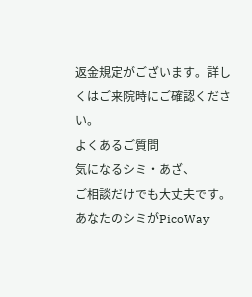返金規定がございます。詳しくはご来院時にご確認ください。
よくあるご質問
気になるシミ・あざ、
ご相談だけでも大丈夫です。
あなたのシミがPicoWay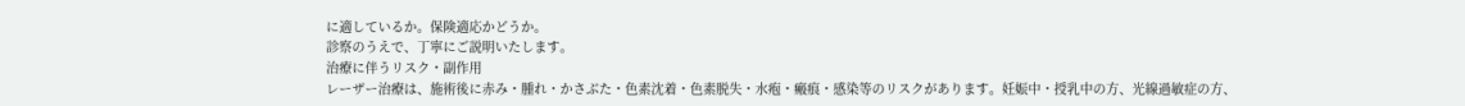に適しているか。保険適応かどうか。
診察のうえで、丁寧にご説明いたします。
治療に伴うリスク・副作用
レーザー治療は、施術後に赤み・腫れ・かさぶた・色素沈着・色素脱失・水疱・瘢痕・感染等のリスクがあります。妊娠中・授乳中の方、光線過敏症の方、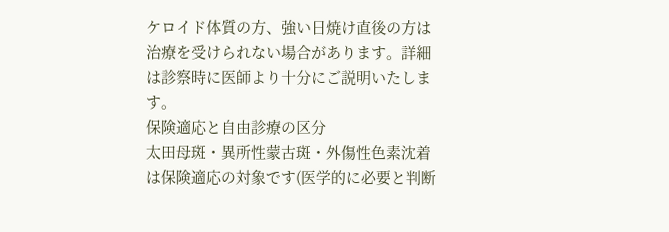ケロイド体質の方、強い日焼け直後の方は治療を受けられない場合があります。詳細は診察時に医師より十分にご説明いたします。
保険適応と自由診療の区分
太田母斑・異所性蒙古斑・外傷性色素沈着は保険適応の対象です(医学的に必要と判断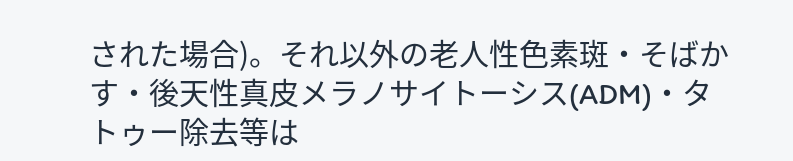された場合)。それ以外の老人性色素斑・そばかす・後天性真皮メラノサイトーシス(ADM)・タトゥー除去等は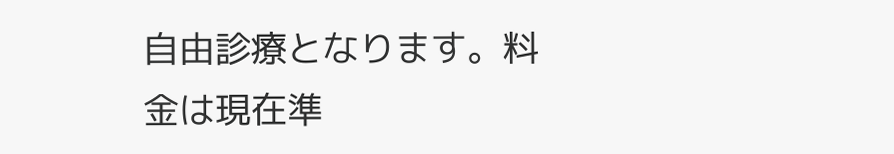自由診療となります。料金は現在準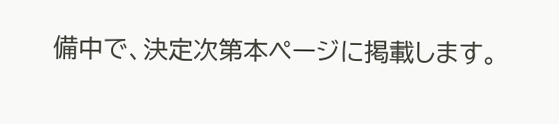備中で、決定次第本ページに掲載します。